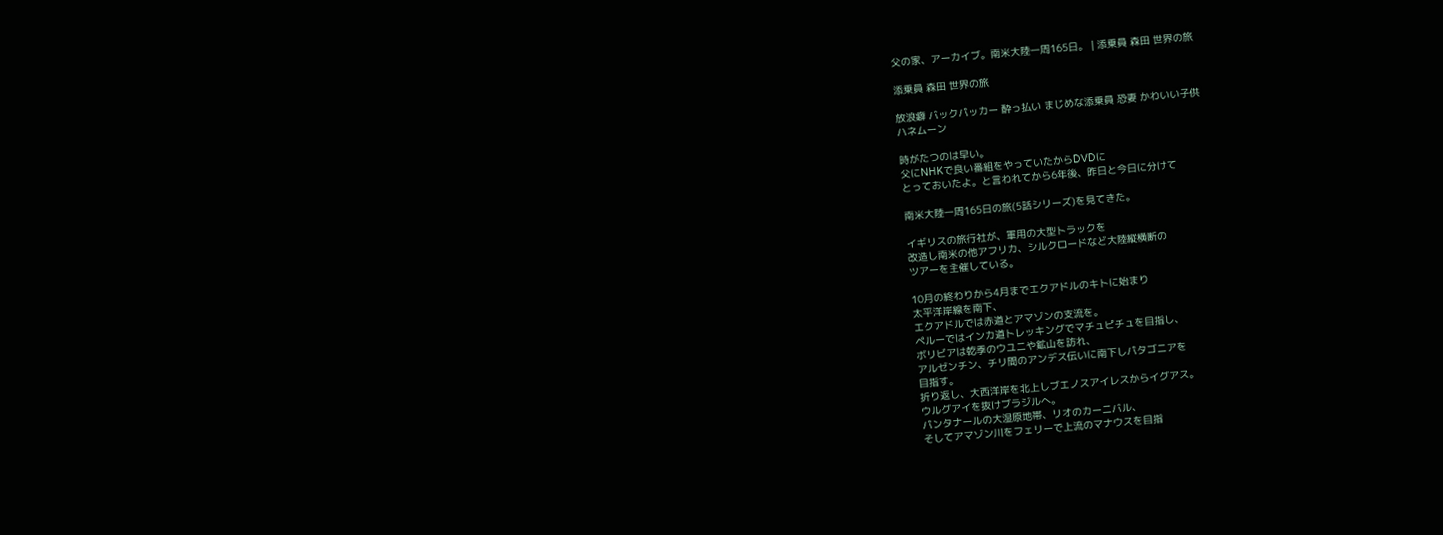父の家、アーカイブ。南米大陸一周165日。 | 添乗員 森田 世界の旅

添乗員 森田 世界の旅

放浪癖 バックパッカー 酔っ払い まじめな添乗員 恐妻 かわいい子供
ハネムーン

時がたつのは早い。
父にNHKで良い番組をやっていたからDVDに
とっておいたよ。と言われてから6年後、昨日と今日に分けて

南米大陸一周165日の旅(5話シリーズ)を見てきた。

イギリスの旅行社が、軍用の大型トラックを
改造し南米の他アフリカ、シルクロードなど大陸縦横断の
ツアーを主催している。

10月の終わりから4月までエクアドルのキトに始まり
太平洋岸線を南下、
エクアドルでは赤道とアマゾンの支流を。
ペルーではインカ道トレッキングでマチュピチュを目指し、
ボリビアは乾季のウユニや鉱山を訪れ、
アルゼンチン、チリ間のアンデス伝いに南下しパタゴニアを
目指す。
折り返し、大西洋岸を北上しブエノスアイレスからイグアス。
ウルグアイを抜けブラジルへ。
パンタナールの大湿原地帯、リオのカーニバル、
そしてアマゾン川をフェリーで上流のマナウスを目指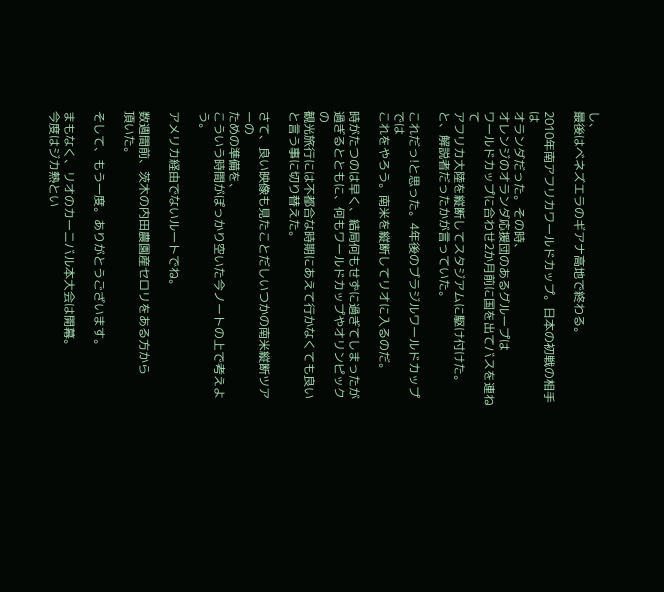し、
最後はベネズエラのギアナ高地で終わる。

2010年南アフリカワールドカップ。日本の初戦の相手は
オランダだった。その時、
オレンジのオランダ応援団のあるグループは
ワールドカップに合わせ2か月前に国を出てバスを連ねて
アフリカ大陸を縦断してスタジアムに駆け付けた。
と、解説者だったかが言っていた。

これだっ!と思った。4年後のブラジルワールドカップでは
これをやろう。南米を縦断してリオに入るのだ。

時がたつのは早く、結局何もせずに過ぎてしまったが
過ぎるとともに、何もワールドカップやオリンピックの
観光旅行には不都合な時期にあえて行かなくても良い
と言う事に切り替えた。

さて、良い映像も見たことだしいつかの南米縦断ツアーの
ための準備を、
こういう時間がぽっかり空いた今ノートの上で考えよう。

アメリカ経由でないルートでね。

数週間前、茨木の内田農園産セロリをある方から
頂いた。

そして、もう一度。ありがとうございます。

まもなく、リオのカーニバル本大会は開幕。
今度はジカ熱とい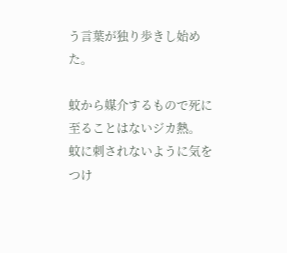う言葉が独り歩きし始めた。

蚊から媒介するもので死に至ることはないジカ熱。
蚊に刺されないように気をつけ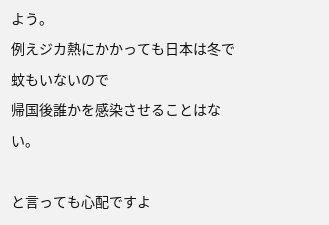よう。
例えジカ熱にかかっても日本は冬で蚊もいないので
帰国後誰かを感染させることはない。

と言っても心配ですよ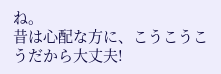ね。
昔は心配な方に、こうこうこうだから大丈夫!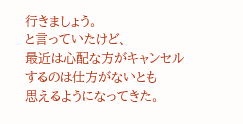行きましょう。
と言っていたけど、
最近は心配な方がキャンセルするのは仕方がないとも
思えるようになってきた。